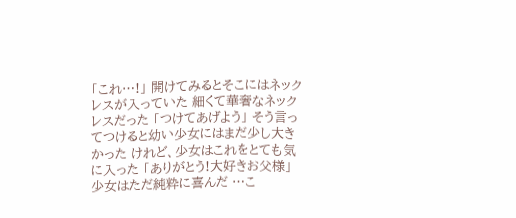「これ…!」 開けてみるとそこにはネックレスが入っていた 細くて華奢なネックレスだった 「つけてあげよう」 そう言ってつけると幼い少女にはまだ少し大きかった けれど、少女はこれをとても気に入った 「ありがとう!大好きお父様」 少女はただ純粋に喜んだ …こ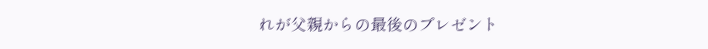れが父親からの最後のプレゼント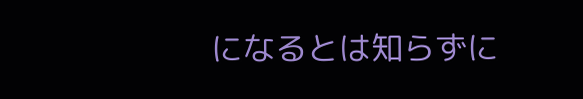になるとは知らずに